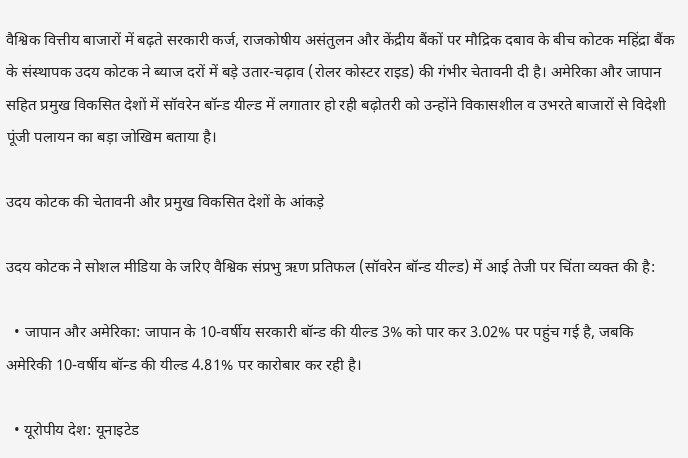वैश्विक वित्तीय बाजारों में बढ़ते सरकारी कर्ज, राजकोषीय असंतुलन और केंद्रीय बैंकों पर मौद्रिक दबाव के बीच कोटक महिंद्रा बैंक के संस्थापक उदय कोटक ने ब्याज दरों में बड़े उतार-चढ़ाव (रोलर कोस्टर राइड) की गंभीर चेतावनी दी है। अमेरिका और जापान सहित प्रमुख विकसित देशों में सॉवरेन बॉन्ड यील्ड में लगातार हो रही बढ़ोतरी को उन्होंने विकासशील व उभरते बाजारों से विदेशी पूंजी पलायन का बड़ा जोखिम बताया है।

उदय कोटक की चेतावनी और प्रमुख विकसित देशों के आंकड़े

उदय कोटक ने सोशल मीडिया के जरिए वैश्विक संप्रभु ऋण प्रतिफल (सॉवरेन बॉन्ड यील्ड) में आई तेजी पर चिंता व्यक्त की है:

  • जापान और अमेरिका: जापान के 10-वर्षीय सरकारी बॉन्ड की यील्ड 3% को पार कर 3.02% पर पहुंच गई है, जबकि अमेरिकी 10-वर्षीय बॉन्ड की यील्ड 4.81% पर कारोबार कर रही है।

  • यूरोपीय देश: यूनाइटेड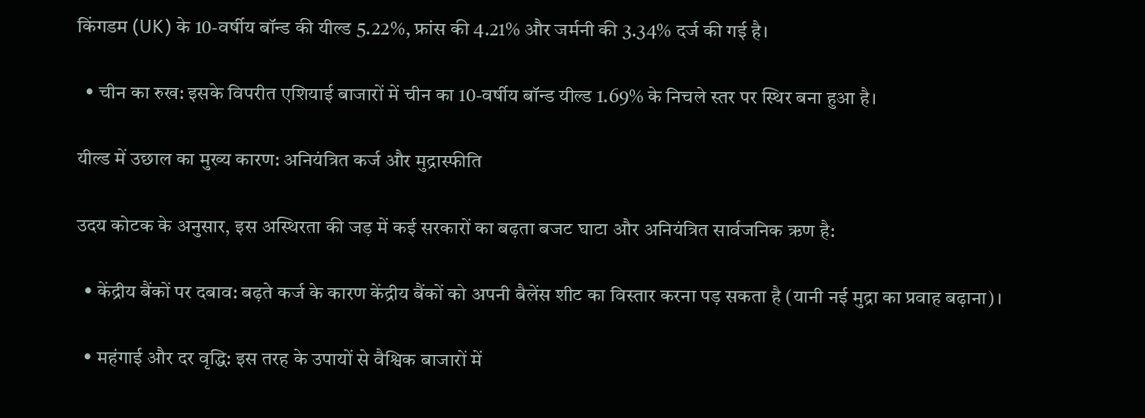किंगडम (UK) के 10-वर्षीय बॉन्ड की यील्ड 5.22%, फ्रांस की 4.21% और जर्मनी की 3.34% दर्ज की गई है।

  • चीन का रुख: इसके विपरीत एशियाई बाजारों में चीन का 10-वर्षीय बॉन्ड यील्ड 1.69% के निचले स्तर पर स्थिर बना हुआ है।

यील्ड में उछाल का मुख्य कारण: अनियंत्रित कर्ज और मुद्रास्फीति

उदय कोटक के अनुसार, इस अस्थिरता की जड़ में कई सरकारों का बढ़ता बजट घाटा और अनियंत्रित सार्वजनिक ऋण है:

  • केंद्रीय बैंकों पर दबाव: बढ़ते कर्ज के कारण केंद्रीय बैंकों को अपनी बैलेंस शीट का विस्तार करना पड़ सकता है (यानी नई मुद्रा का प्रवाह बढ़ाना)।

  • महंगाई और दर वृद्धि: इस तरह के उपायों से वैश्विक बाजारों में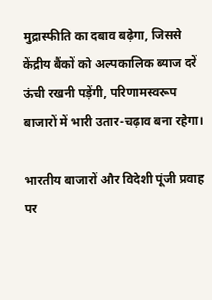मुद्रास्फीति का दबाव बढ़ेगा, जिससे केंद्रीय बैंकों को अल्पकालिक ब्याज दरें ऊंची रखनी पड़ेंगी, परिणामस्वरूप बाजारों में भारी उतार-चढ़ाव बना रहेगा।

भारतीय बाजारों और विदेशी पूंजी प्रवाह पर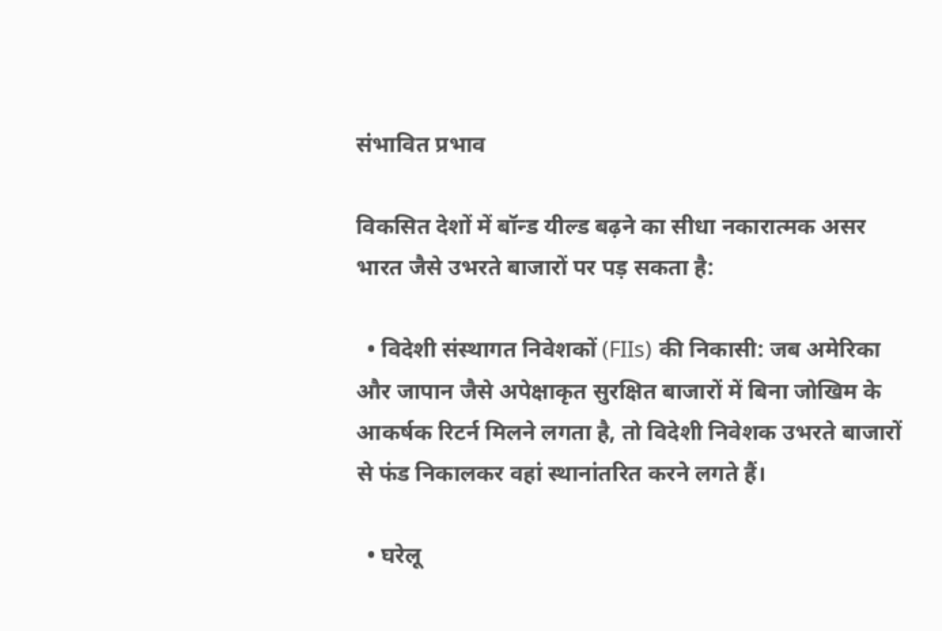संभावित प्रभाव

विकसित देशों में बॉन्ड यील्ड बढ़ने का सीधा नकारात्मक असर भारत जैसे उभरते बाजारों पर पड़ सकता है:

  • विदेशी संस्थागत निवेशकों (FIIs) की निकासी: जब अमेरिका और जापान जैसे अपेक्षाकृत सुरक्षित बाजारों में बिना जोखिम के आकर्षक रिटर्न मिलने लगता है, तो विदेशी निवेशक उभरते बाजारों से फंड निकालकर वहां स्थानांतरित करने लगते हैं।

  • घरेलू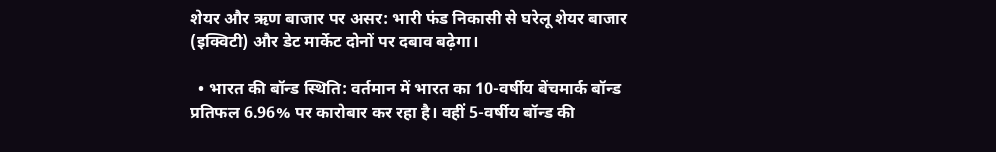शेयर और ऋण बाजार पर असर: भारी फंड निकासी से घरेलू शेयर बाजार (इक्विटी) और डेट मार्केट दोनों पर दबाव बढ़ेगा।

  • भारत की बॉन्ड स्थिति: वर्तमान में भारत का 10-वर्षीय बेंचमार्क बॉन्ड प्रतिफल 6.96% पर कारोबार कर रहा है। वहीं 5-वर्षीय बॉन्ड की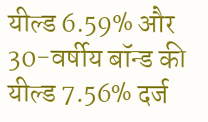यील्ड 6.59% और 30-वर्षीय बॉन्ड की यील्ड 7.56% दर्ज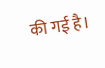की गई है।